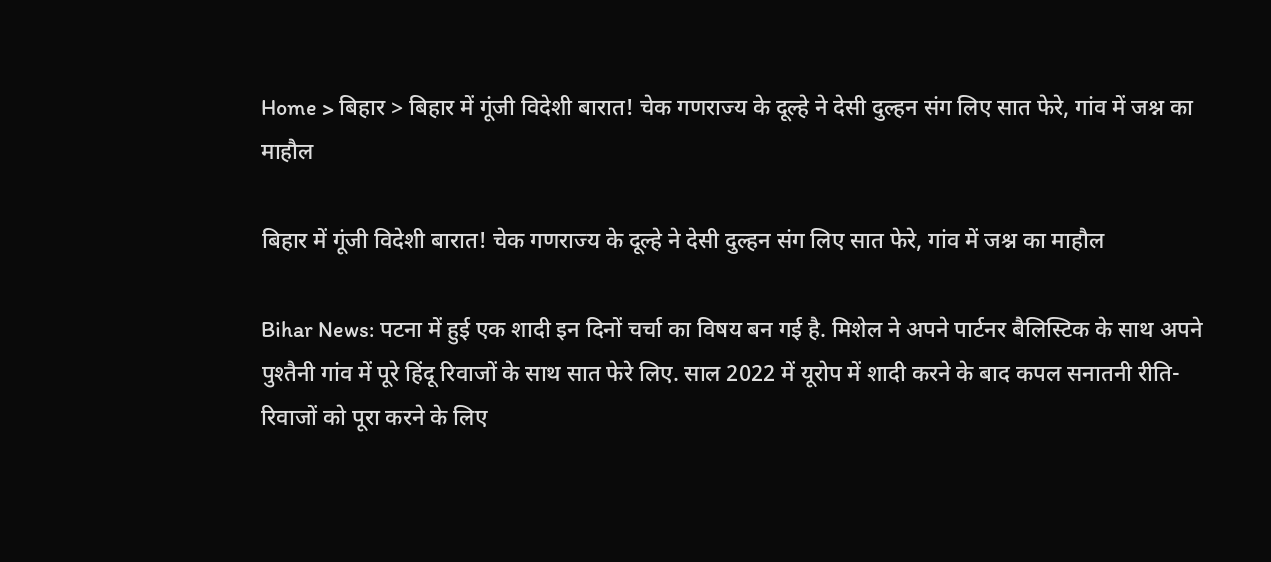Home > बिहार > बिहार में गूंजी विदेशी बारात! चेक गणराज्य के दूल्हे ने देसी दुल्हन संग लिए सात फेरे, गांव में जश्न का माहौल

बिहार में गूंजी विदेशी बारात! चेक गणराज्य के दूल्हे ने देसी दुल्हन संग लिए सात फेरे, गांव में जश्न का माहौल

Bihar News: पटना में हुई एक शादी इन दिनों चर्चा का विषय बन गई है. मिशेल ने अपने पार्टनर बैलिस्टिक के साथ अपने पुश्तैनी गांव में पूरे हिंदू रिवाजों के साथ सात फेरे लिए. साल 2022 में यूरोप में शादी करने के बाद कपल सनातनी रीति-रिवाजों को पूरा करने के लिए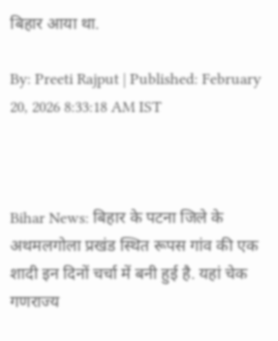बिहार आया था.

By: Preeti Rajput | Published: February 20, 2026 8:33:18 AM IST



Bihar News: बिहार के पटना जिले के अथमलगोला प्रखंड स्थित रूपस गांव की एक शादी इन दिनों चर्चा में बनी हुई है. यहां चेक गणराज्य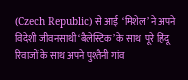(Czech Republic) से आई  ‘मिशेल’ ने अपने विदेशी जीवनसाथी ‘बैलेस्टिक’ के साथ  पूरे हिंदू रिवाजों के साथ अपने पुश्तैनी गांव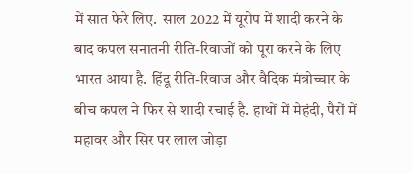में सात फेरे लिए.  साल 2022 में यूरोप में शादी करने के बाद कपल सनातनी रीति-रिवाजों को पूरा करने के लिए भारत आया है. हिंदू रीति-रिवाज और वैदिक मंत्रोच्चार के बीच कपल ने फिर से शादी रचाई है. हाथों में मेहंदी, पैरों में महावर और सिर पर लाल जोड़ा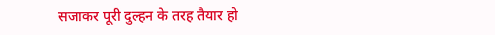सजाकर पूरी दुल्हन के तरह तैयार हो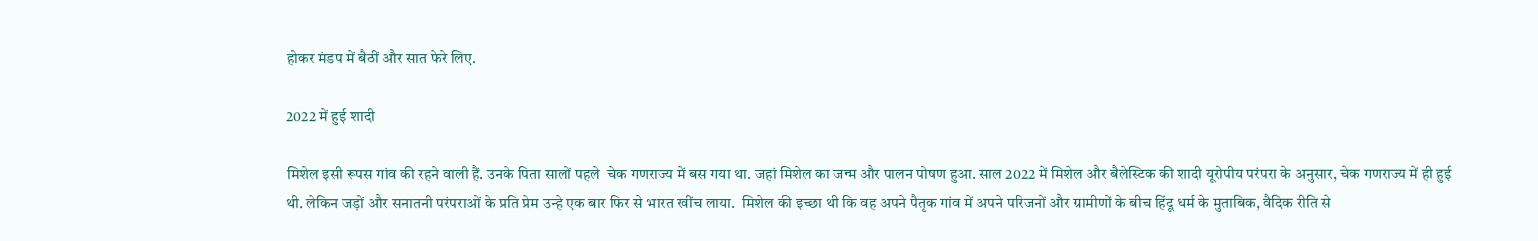होकर मंडप में बैठीं और सात फेरे लिए.

2022 में हुई शादी

मिशेल इसी रूपस गांव की रहने वाली हैं. उनके पिता सालों पहले  चेक गणराज्य में बस गया था. जहां मिशेल का जन्म और पालन पोषण हुआ. साल 2022 में मिशेल और बैलेस्टिक की शादी यूरोपीय परंपरा के अनुसार, चेक गणराज्य में ही हुई थी. लेकिन जड़ों और सनातनी परंपराओं के प्रति प्रेम उन्हे एक बार फिर से भारत खींच लाया.  मिशेल की इच्छा थी कि वह अपने पैतृक गांव में अपने परिजनों और ग्रामीणों के बीच हिंदू धर्म के मुताबिक, वैदिक रीति से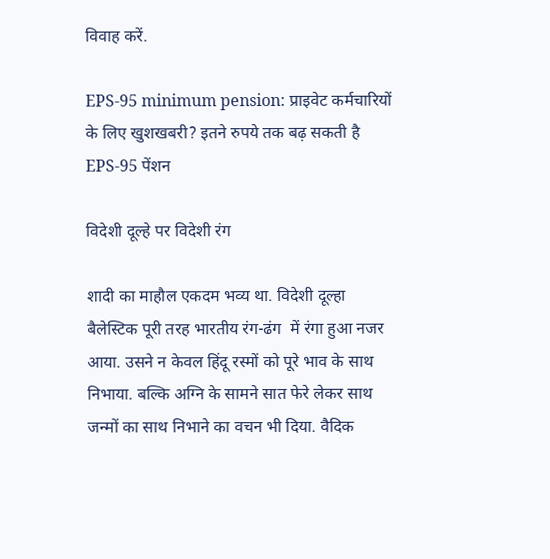विवाह करें.

EPS‑95 minimum pension: प्राइवेट कर्मचारियों के लिए खुशखबरी? इतने रुपये तक बढ़ सकती है EPS‑95 पेंशन

विदेशी दूल्हे पर विदेशी रंग

शादी का माहौल एकदम भव्य था. विदेशी दूल्हा  बैलेस्टिक पूरी तरह भारतीय रंग-ढंग  में रंगा हुआ नजर आया. उसने न केवल हिंदू रस्मों को पूरे भाव के साथ निभाया. बल्कि अग्नि के सामने सात फेरे लेकर साथ जन्मों का साथ निभाने का वचन भी दिया. वैदिक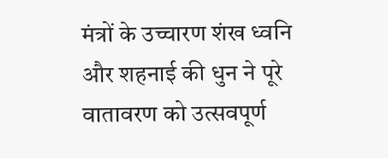मंत्रों के उच्चारण शंख ध्वनि और शहनाई की धुन ने पूरे वातावरण को उत्सवपूर्ण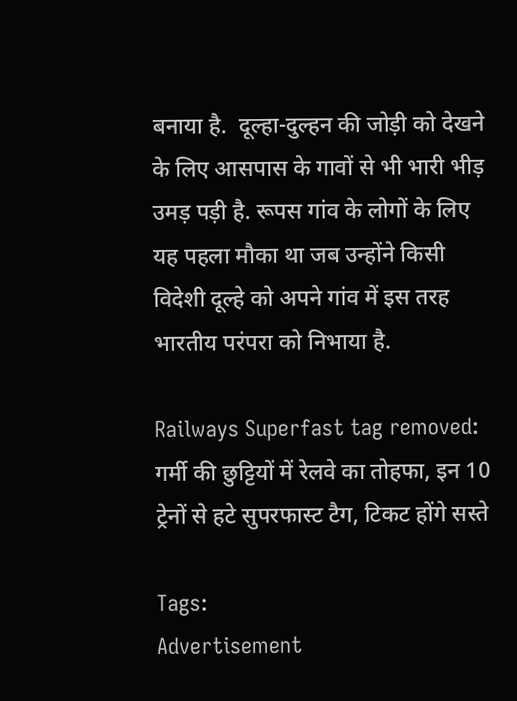बनाया है.  दूल्हा-दुल्हन की जोड़ी को देखने के लिए आसपास के गावों से भी भारी भीड़ उमड़ पड़ी है. रूपस गांव के लोगों के लिए यह पहला मौका था जब उन्होंने किसी विदेशी दूल्हे को अपने गांव में इस तरह भारतीय परंपरा को निभाया है.

Railways Superfast tag removed: गर्मी की छुट्टियों में रेलवे का तोहफा, इन 10 ट्रेनों से हटे सुपरफास्ट टैग, टिकट होंगे सस्ते

Tags:
Advertisement